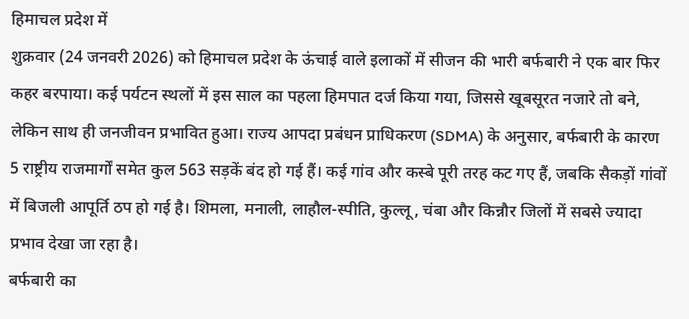हिमाचल प्रदेश में
शुक्रवार (24 जनवरी 2026) को हिमाचल प्रदेश के ऊंचाई वाले इलाकों में सीजन की भारी बर्फबारी ने एक बार फिर कहर बरपाया। कई पर्यटन स्थलों में इस साल का पहला हिमपात दर्ज किया गया, जिससे खूबसूरत नजारे तो बने, लेकिन साथ ही जनजीवन प्रभावित हुआ। राज्य आपदा प्रबंधन प्राधिकरण (SDMA) के अनुसार, बर्फबारी के कारण 5 राष्ट्रीय राजमार्गों समेत कुल 563 सड़कें बंद हो गई हैं। कई गांव और कस्बे पूरी तरह कट गए हैं, जबकि सैकड़ों गांवों में बिजली आपूर्ति ठप हो गई है। शिमला, मनाली, लाहौल-स्पीति, कुल्लू, चंबा और किन्नौर जिलों में सबसे ज्यादा प्रभाव देखा जा रहा है।
बर्फबारी का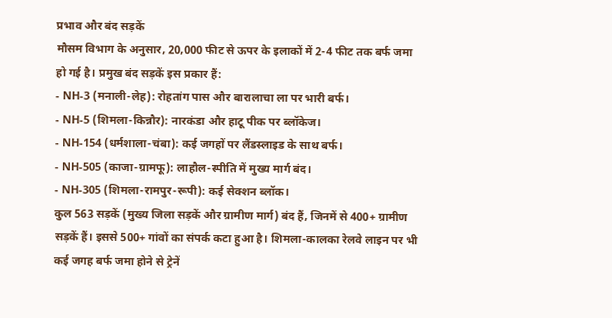प्रभाव और बंद सड़कें
मौसम विभाग के अनुसार, 20,000 फीट से ऊपर के इलाकों में 2-4 फीट तक बर्फ जमा हो गई है। प्रमुख बंद सड़कें इस प्रकार हैं:
- NH-3 (मनाली-लेह): रोहतांग पास और बारालाचा ला पर भारी बर्फ।
- NH-5 (शिमला-किन्नौर): नारकंडा और हाटू पीक पर ब्लॉकेज।
- NH-154 (धर्मशाला-चंबा): कई जगहों पर लैंडस्लाइड के साथ बर्फ।
- NH-505 (काजा-ग्रामफू): लाहौल-स्पीति में मुख्य मार्ग बंद।
- NH-305 (शिमला-रामपुर-रूपी): कई सेक्शन ब्लॉक।
कुल 563 सड़कें (मुख्य जिला सड़कें और ग्रामीण मार्ग) बंद हैं, जिनमें से 400+ ग्रामीण सड़कें हैं। इससे 500+ गांवों का संपर्क कटा हुआ है। शिमला-कालका रेलवे लाइन पर भी कई जगह बर्फ जमा होने से ट्रेनें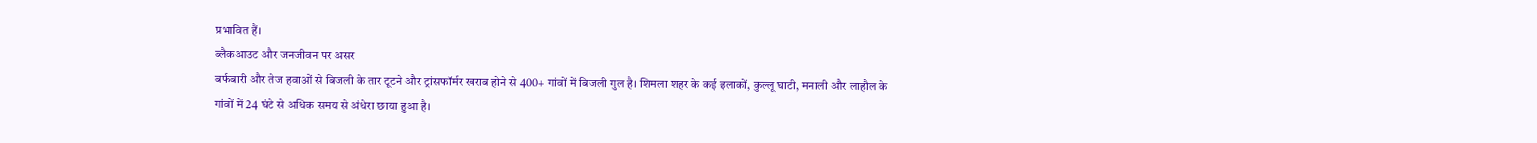प्रभावित हैं।
ब्लैकआउट और जनजीवन पर असर
बर्फबारी और तेज हवाओं से बिजली के तार टूटने और ट्रांसफॉर्मर खराब होने से 400+ गांवों में बिजली गुल है। शिमला शहर के कई इलाकों, कुल्लू घाटी, मनाली और लाहौल के गांवों में 24 घंटे से अधिक समय से अंधेरा छाया हुआ है।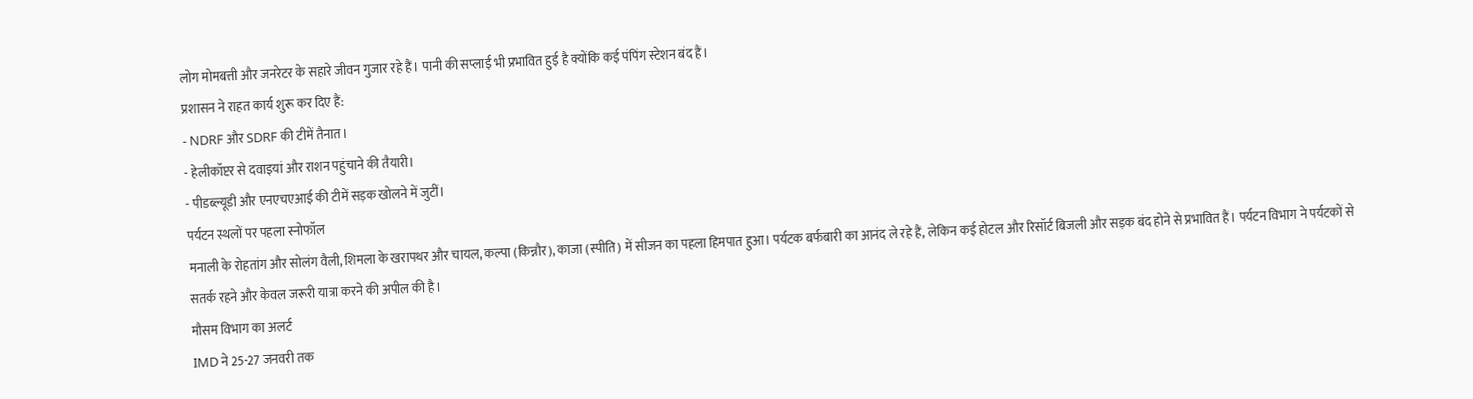लोग मोमबत्ती और जनरेटर के सहारे जीवन गुजार रहे हैं। पानी की सप्लाई भी प्रभावित हुई है क्योंकि कई पंपिंग स्टेशन बंद हैं।
प्रशासन ने राहत कार्य शुरू कर दिए हैं:
- NDRF और SDRF की टीमें तैनात।
- हेलीकॉप्टर से दवाइयां और राशन पहुंचाने की तैयारी।
- पीडब्ल्यूडी और एनएचएआई की टीमें सड़क खोलने में जुटीं।
पर्यटन स्थलों पर पहला स्नोफॉल
मनाली के रोहतांग और सोलंग वैली, शिमला के खरापथर और चायल, कल्पा (किन्नौर), काजा (स्पीति) में सीजन का पहला हिमपात हुआ। पर्यटक बर्फबारी का आनंद ले रहे हैं, लेकिन कई होटल और रिसॉर्ट बिजली और सड़क बंद होने से प्रभावित हैं। पर्यटन विभाग ने पर्यटकों से सतर्क रहने और केवल जरूरी यात्रा करने की अपील की है।
मौसम विभाग का अलर्ट
IMD ने 25-27 जनवरी तक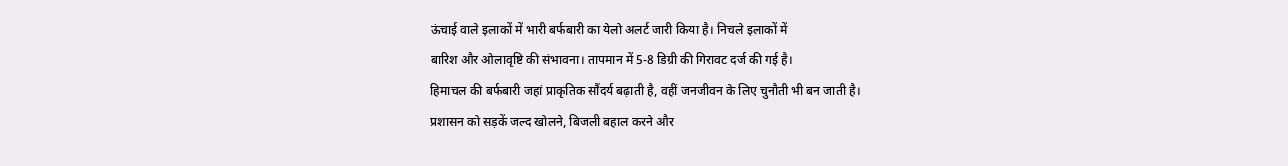ऊंचाई वाले इलाकों में भारी बर्फबारी का येलो अलर्ट जारी किया है। निचले इलाकों में
बारिश और ओलावृष्टि की संभावना। तापमान में 5-8 डिग्री की गिरावट दर्ज की गई है।
हिमाचल की बर्फबारी जहां प्राकृतिक सौंदर्य बढ़ाती है, वहीं जनजीवन के लिए चुनौती भी बन जाती है।
प्रशासन को सड़कें जल्द खोलने, बिजली बहाल करने और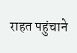राहत पहुंचाने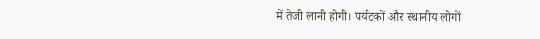में तेजी लानी होगी। पर्यटकों और स्थानीय लोगों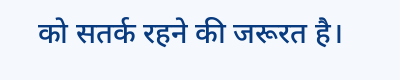को सतर्क रहने की जरूरत है।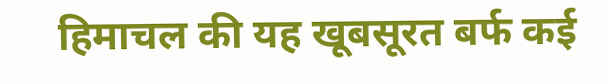हिमाचल की यह खूबसूरत बर्फ कई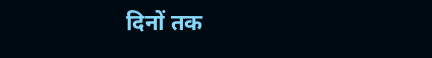दिनों तक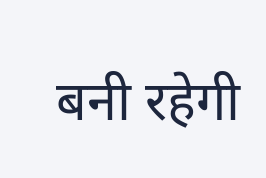बनी रहेगी